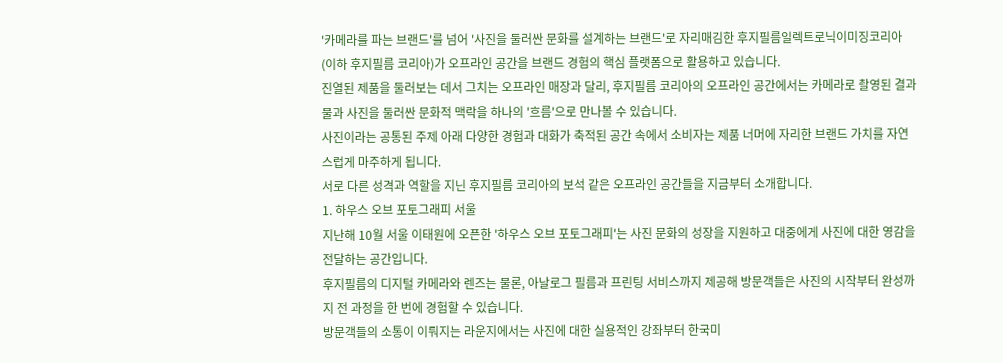'카메라를 파는 브랜드'를 넘어 '사진을 둘러싼 문화를 설계하는 브랜드'로 자리매김한 후지필름일렉트로닉이미징코리아(이하 후지필름 코리아)가 오프라인 공간을 브랜드 경험의 핵심 플랫폼으로 활용하고 있습니다.
진열된 제품을 둘러보는 데서 그치는 오프라인 매장과 달리, 후지필름 코리아의 오프라인 공간에서는 카메라로 촬영된 결과물과 사진을 둘러싼 문화적 맥락을 하나의 '흐름'으로 만나볼 수 있습니다.
사진이라는 공통된 주제 아래 다양한 경험과 대화가 축적된 공간 속에서 소비자는 제품 너머에 자리한 브랜드 가치를 자연스럽게 마주하게 됩니다.
서로 다른 성격과 역할을 지닌 후지필름 코리아의 보석 같은 오프라인 공간들을 지금부터 소개합니다.
1. 하우스 오브 포토그래피 서울
지난해 10월 서울 이태원에 오픈한 '하우스 오브 포토그래피'는 사진 문화의 성장을 지원하고 대중에게 사진에 대한 영감을 전달하는 공간입니다.
후지필름의 디지털 카메라와 렌즈는 물론, 아날로그 필름과 프린팅 서비스까지 제공해 방문객들은 사진의 시작부터 완성까지 전 과정을 한 번에 경험할 수 있습니다.
방문객들의 소통이 이뤄지는 라운지에서는 사진에 대한 실용적인 강좌부터 한국미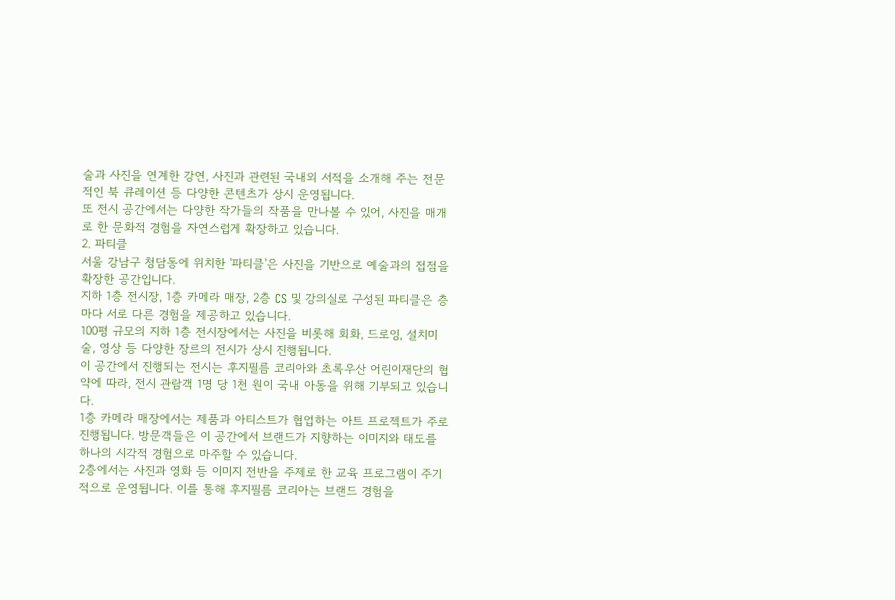술과 사진을 연계한 강연, 사진과 관련된 국내외 서적을 소개해 주는 전문적인 북 큐레이션 등 다양한 콘텐츠가 상시 운영됩니다.
또 전시 공간에서는 다양한 작가들의 작품을 만나볼 수 있어, 사진을 매개로 한 문화적 경험을 자연스럽게 확장하고 있습니다.
2. 파티클
서울 강남구 청담동에 위치한 '파티클'은 사진을 기반으로 예술과의 접점을 확장한 공간입니다.
지하 1층 전시장, 1층 카메라 매장, 2층 CS 및 강의실로 구성된 파티클은 층마다 서로 다른 경험을 제공하고 있습니다.
100평 규모의 지하 1층 전시장에서는 사진을 비롯해 회화, 드로잉, 설치미술, 영상 등 다양한 장르의 전시가 상시 진행됩니다.
이 공간에서 진행되는 전시는 후지필름 코리아와 초록우산 어린이재단의 협약에 따라, 전시 관람객 1명 당 1천 원이 국내 아동을 위해 기부되고 있습니다.
1층 카메라 매장에서는 제품과 아티스트가 협업하는 아트 프로젝트가 주로 진행됩니다. 방문객들은 이 공간에서 브랜드가 지향하는 이미지와 태도를 하나의 시각적 경험으로 마주할 수 있습니다.
2층에서는 사진과 영화 등 이미지 전반을 주제로 한 교육 프로그램이 주기적으로 운영됩니다. 이를 통해 후지필름 코리아는 브랜드 경험을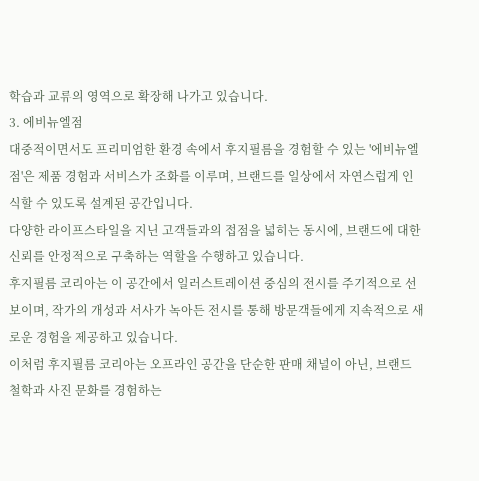학습과 교류의 영역으로 확장해 나가고 있습니다.
3. 에비뉴엘점
대중적이면서도 프리미엄한 환경 속에서 후지필름을 경험할 수 있는 '에비뉴엘점'은 제품 경험과 서비스가 조화를 이루며, 브랜드를 일상에서 자연스럽게 인식할 수 있도록 설계된 공간입니다.
다양한 라이프스타일을 지닌 고객들과의 접점을 넓히는 동시에, 브랜드에 대한 신뢰를 안정적으로 구축하는 역할을 수행하고 있습니다.
후지필름 코리아는 이 공간에서 일러스트레이션 중심의 전시를 주기적으로 선보이며, 작가의 개성과 서사가 녹아든 전시를 통해 방문객들에게 지속적으로 새로운 경험을 제공하고 있습니다.
이처럼 후지필름 코리아는 오프라인 공간을 단순한 판매 채널이 아닌, 브랜드 철학과 사진 문화를 경험하는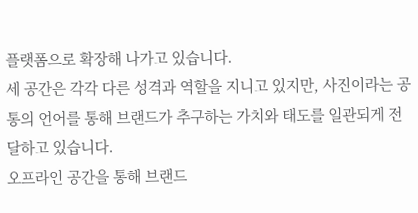플랫폼으로 확장해 나가고 있습니다.
세 공간은 각각 다른 성격과 역할을 지니고 있지만, 사진이라는 공통의 언어를 통해 브랜드가 추구하는 가치와 태도를 일관되게 전달하고 있습니다.
오프라인 공간을 통해 브랜드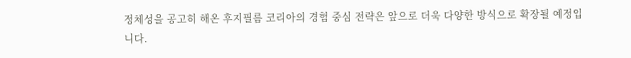정체성을 공고히 해온 후지필름 코리아의 경험 중심 전략은 앞으로 더욱 다양한 방식으로 확장될 예정입니다.